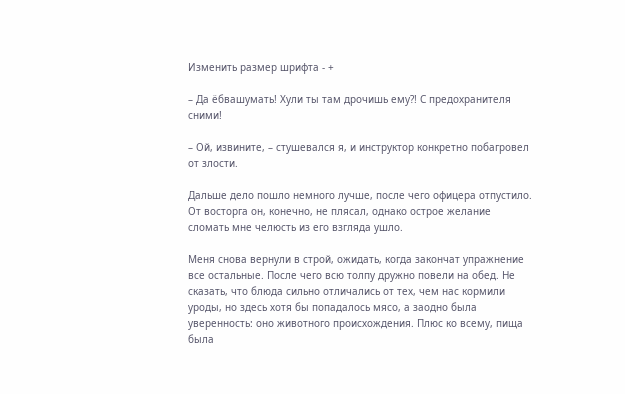Изменить размер шрифта - +

– Да ёбвашумать! Хули ты там дрочишь ему?! С предохранителя сними!

– Ой, извините, – стушевался я, и инструктор конкретно побагровел от злости.

Дальше дело пошло немного лучше, после чего офицера отпустило. От восторга он, конечно, не плясал, однако острое желание сломать мне челюсть из его взгляда ушло.

Меня снова вернули в строй, ожидать, когда закончат упражнение все остальные. После чего всю толпу дружно повели на обед. Не сказать, что блюда сильно отличались от тех, чем нас кормили уроды, но здесь хотя бы попадалось мясо, а заодно была уверенность: оно животного происхождения. Плюс ко всему, пища была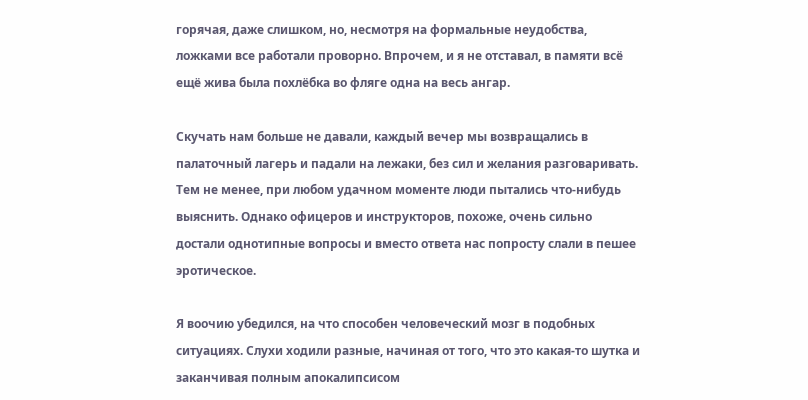горячая, даже слишком, но, несмотря на формальные неудобства, ложками все работали проворно. Впрочем, и я не отставал, в памяти всё ещё жива была похлёбка во фляге одна на весь ангар.

Скучать нам больше не давали, каждый вечер мы возвращались в палаточный лагерь и падали на лежаки, без сил и желания разговаривать. Тем не менее, при любом удачном моменте люди пытались что-нибудь выяснить. Однако офицеров и инструкторов, похоже, очень сильно достали однотипные вопросы и вместо ответа нас попросту слали в пешее эротическое.

Я воочию убедился, на что способен человеческий мозг в подобных ситуациях. Слухи ходили разные, начиная от того, что это какая-то шутка и заканчивая полным апокалипсисом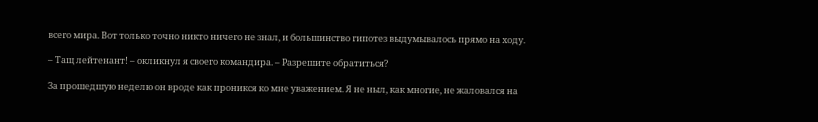всего мира. Вот только точно никто ничего не знал, и большинство гипотез выдумывалось прямо на ходу.

– Тащ лейтенант! – окликнул я своего командира. – Разрешите обратиться?

За прошедшую неделю он вроде как проникся ко мне уважением. Я не ныл, как многие, не жаловался на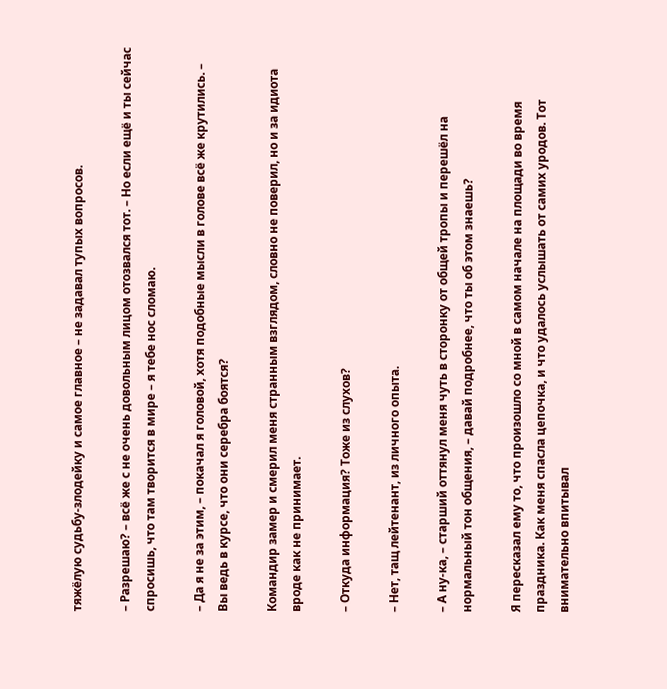тяжёлую судьбу-злодейку и самое главное – не задавал тупых вопросов.

– Разрешаю? – всё же с не очень довольным лицом отозвался тот. – Но если ещё и ты сейчас спросишь, что там творится в мире – я тебе нос сломаю.

– Да я не за этим, – покачал я головой, хотя подобные мысли в голове всё же крутились. – Вы ведь в курсе, что они серебра боятся?

Командир замер и смерил меня странным взглядом, словно не поверил, но и за идиота вроде как не принимает.

– Откуда информация? Тоже из слухов?

– Нет, тащ лейтенант, из личного опыта.

– А ну-ка, – старший оттянул меня чуть в сторонку от общей тропы и перешёл на нормальный тон общения, – давай подробнее, что ты об этом знаешь?

Я пересказал ему то, что произошло со мной в самом начале на площади во время праздника. Как меня спасла цепочка, и что удалось услышать от самих уродов. Тот внимательно впитывал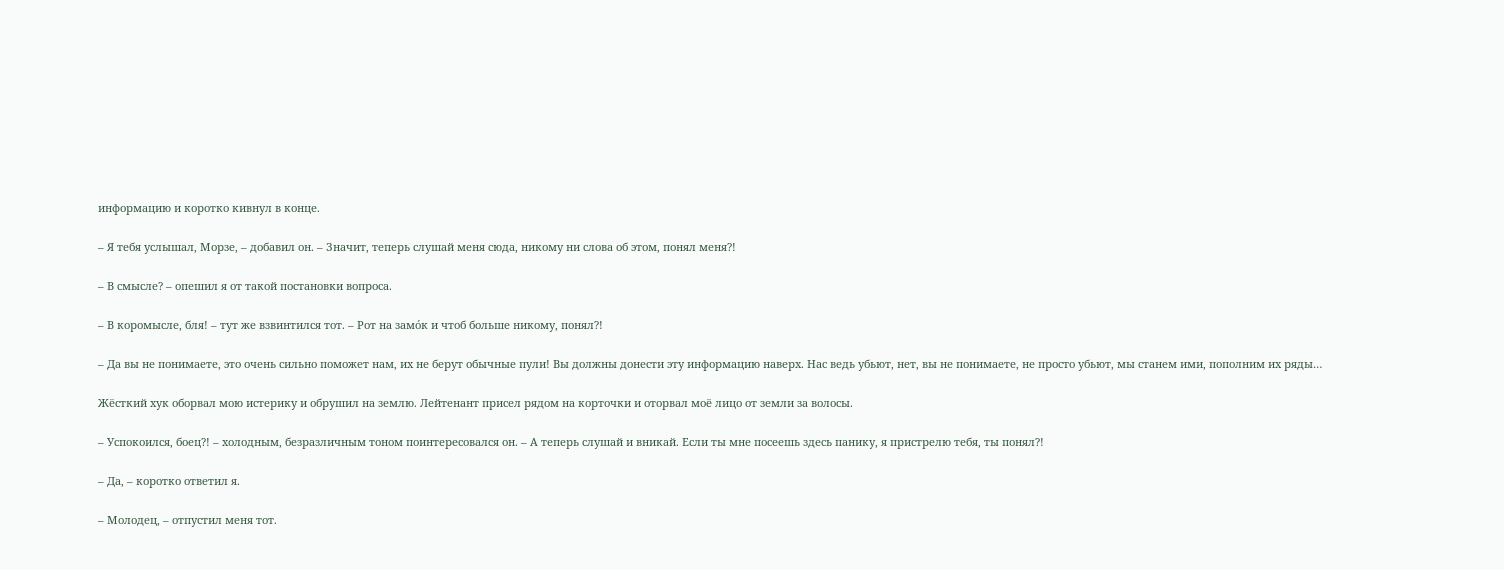информацию и коротко кивнул в конце.

– Я тебя услышал, Морзе, – добавил он. – Значит, теперь слушай меня сюда, никому ни слова об этом, понял меня?!

– В смысле? – опешил я от такой постановки вопроса.

– В коромысле, бля! – тут же взвинтился тот. – Рот на замо́к и чтоб больше никому, понял?!

– Да вы не понимаете, это очень сильно поможет нам, их не берут обычные пули! Вы должны донести эту информацию наверх. Нас ведь убьют, нет, вы не понимаете, не просто убьют, мы станем ими, пополним их ряды…

Жёсткий хук оборвал мою истерику и обрушил на землю. Лейтенант присел рядом на корточки и оторвал моё лицо от земли за волосы.

– Успокоился, боец?! – холодным, безразличным тоном поинтересовался он. – А теперь слушай и вникай. Если ты мне посеешь здесь панику, я пристрелю тебя, ты понял?!

– Да, – коротко ответил я.

– Молодец, – отпустил меня тот.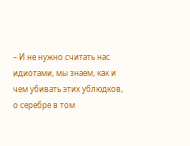– И не нужно считать нас идиотами, мы знаем, как и чем убивать этих ублюдков, о серебре в том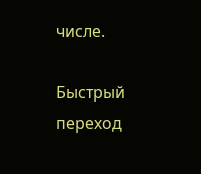числе.

Быстрый переход